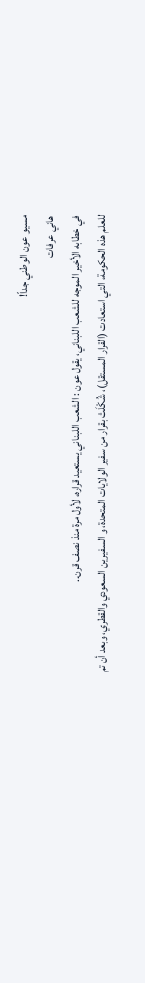مسيو عون الوطني جداّ!
هاني عرفات
في خطابه الأخير الموجه للشعب اللبناني، يقول عون : الشعب اللبناني يستعيد قراره، لأول مرة منذ نصف قرن..
للعلم هذه الحكومة، التي استعادت (القرار المستقل)، شُكْلَتْ بقرار من سفير الولايات المتحدة، و السفيرين السعودي والقطري، وبعد أن تم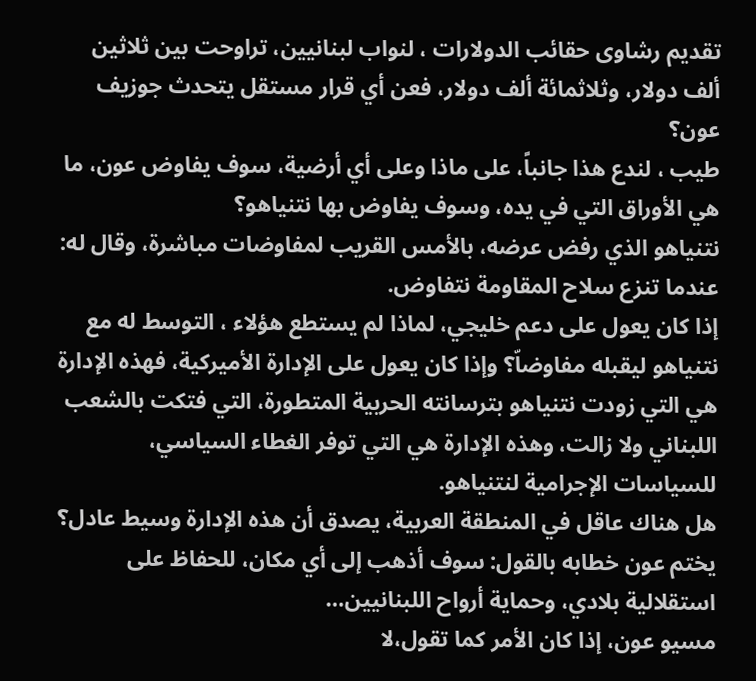تقديم رشاوى حقائب الدولارات ، لنواب لبنانيين، تراوحت بين ثلاثين ألف دولار، وثلاثمائة ألف دولار، فعن أي قرار مستقل يتحدث جوزيف عون؟
طيب ، لندع هذا جانباً، على ماذا وعلى أي أرضية، سوف يفاوض عون، ما هي الأوراق التي في يده، وسوف يفاوض بها نتنياهو؟
نتنياهو الذي رفض عرضه، بالأمس القريب لمفاوضات مباشرة، وقال له: عندما تنزع سلاح المقاومة نتفاوض.
إذا كان يعول على دعم خليجي، لماذا لم يستطع هؤلاء ، التوسط له مع نتنياهو ليقبله مفاوضاّ؟ وإذا كان يعول على الإدارة الأميركية، فهذه الإدارة هي التي زودت نتنياهو بترسانته الحربية المتطورة، التي فتكت بالشعب اللبناني ولا زالت، وهذه الإدارة هي التي توفر الغطاء السياسي، للسياسات الإجرامية لنتنياهو.
هل هناك عاقل في المنطقة العربية، يصدق أن هذه الإدارة وسيط عادل؟
يختم عون خطابه بالقول: سوف أذهب إلى أي مكان، للحفاظ على استقلالية بلادي، وحماية أرواح اللبنانيين…
مسيو عون، إذا كان الأمر كما تقول،لا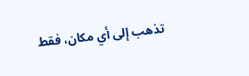تذهب إلى أي مكان، فقط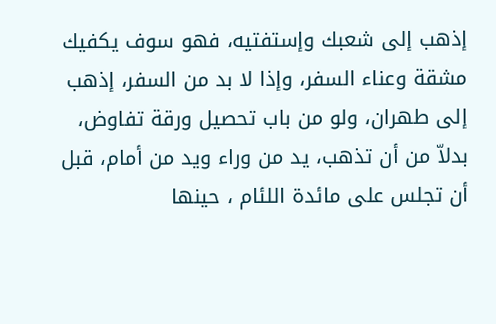إذهب إلى شعبك وإستفتيه، فهو سوف يكفيك مشقة وعناء السفر، وإذا لا بد من السفر، إذهب إلى طهران، ولو من باب تحصيل ورقة تفاوض، بدلاّ من أن تذهب، يد من وراء ويد من أمام، قبل أن تجلس على مائدة اللئام ، حينها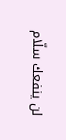لن ينفعك سلّام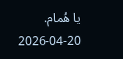يا هُمام.
2026-04-20